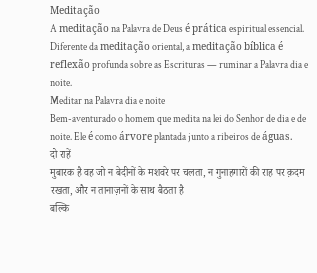Meditação
A meditação na Palavra de Deus é prática espiritual essencial. Diferente da meditação oriental, a meditação bíblica é reflexão profunda sobre as Escrituras — ruminar a Palavra dia e noite.
Meditar na Palavra dia e noite
Bem-aventurado o homem que medita na lei do Senhor de dia e de noite. Ele é como árvore plantada junto a ribeiros de águas.
दो राहें
मुबारक है वह जो न बेदीनों के मशवरे पर चलता, न गुनाहगारों की राह पर क़दम रखता, और न तानाज़नों के साथ बैठता है
बल्कि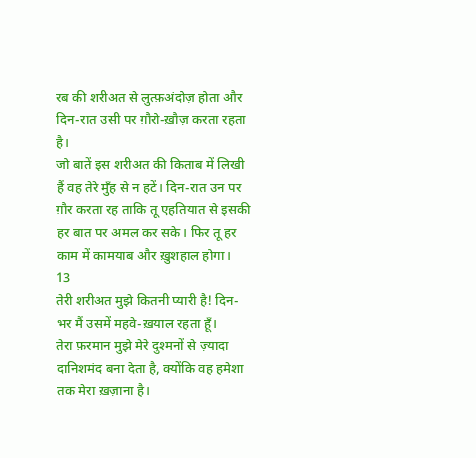रब की शरीअत से लुत्फ़अंदोज़ होता और दिन-रात उसी पर ग़ौरो-ख़ौज़ करता रहता है।
जो बातें इस शरीअत की किताब में लिखी हैं वह तेरे मुँह से न हटें। दिन-रात उन पर ग़ौर करता रह ताकि तू एहतियात से इसकी हर बात पर अमल कर सके। फिर तू हर काम में कामयाब और ख़ुशहाल होगा।
13
तेरी शरीअत मुझे कितनी प्यारी है! दिन-भर मैं उसमें महवे-ख़याल रहता हूँ।
तेरा फ़रमान मुझे मेरे दुश्मनों से ज़्यादा दानिशमंद बना देता है, क्योंकि वह हमेशा तक मेरा ख़ज़ाना है।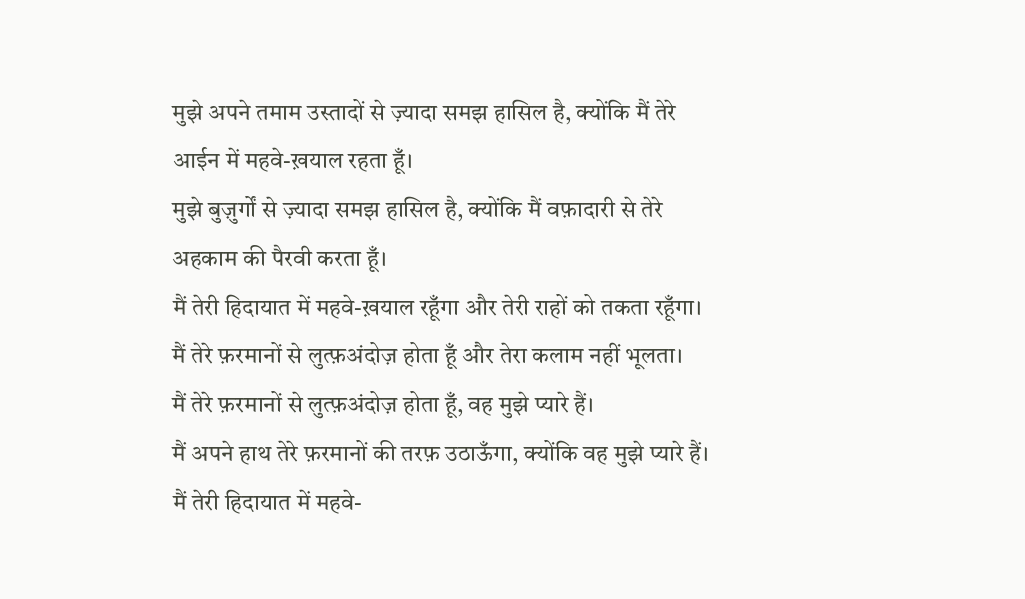मुझे अपने तमाम उस्तादों से ज़्यादा समझ हासिल है, क्योंकि मैं तेरे आईन में महवे-ख़याल रहता हूँ।
मुझे बुज़ुर्गों से ज़्यादा समझ हासिल है, क्योंकि मैं वफ़ादारी से तेरे अहकाम की पैरवी करता हूँ।
मैं तेरी हिदायात में महवे-ख़याल रहूँगा और तेरी राहों को तकता रहूँगा।
मैं तेरे फ़रमानों से लुत्फ़अंदोज़ होता हूँ और तेरा कलाम नहीं भूलता।
मैं तेरे फ़रमानों से लुत्फ़अंदोज़ होता हूँ, वह मुझे प्यारे हैं।
मैं अपने हाथ तेरे फ़रमानों की तरफ़ उठाऊँगा, क्योंकि वह मुझे प्यारे हैं। मैं तेरी हिदायात में महवे-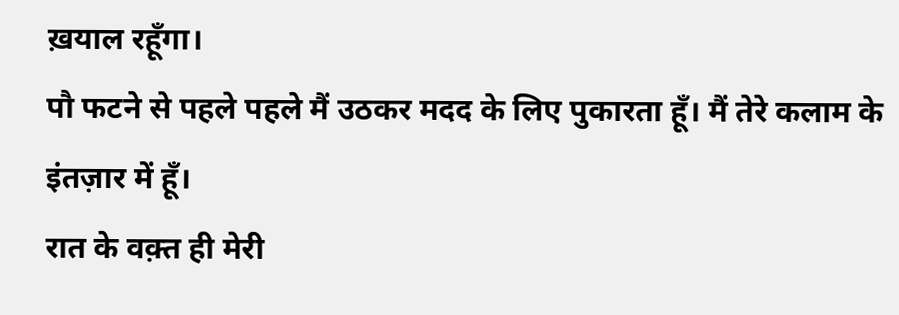ख़याल रहूँगा।
पौ फटने से पहले पहले मैं उठकर मदद के लिए पुकारता हूँ। मैं तेरे कलाम के इंतज़ार में हूँ।
रात के वक़्त ही मेरी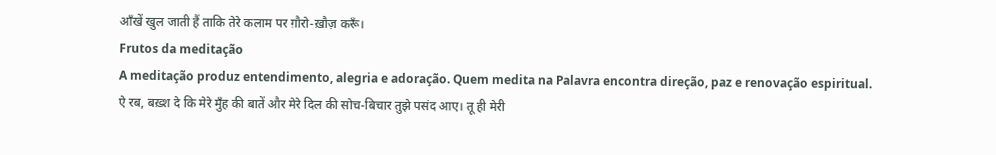आँखें खुल जाती हैं ताकि तेरे कलाम पर ग़ौरो-ख़ौज़ करूँ।
Frutos da meditação
A meditação produz entendimento, alegria e adoração. Quem medita na Palavra encontra direção, paz e renovação espiritual.
ऐ रब, बख़्श दे कि मेरे मुँह की बातें और मेरे दिल की सोच-बिचार तुझे पसंद आए। तू ही मेरी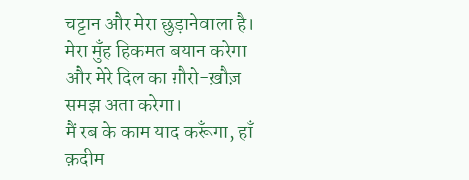चट्टान और मेरा छुड़ानेवाला है।
मेरा मुँह हिकमत बयान करेगा और मेरे दिल का ग़ौरो-ख़ौज़ समझ अता करेगा।
मैं रब के काम याद करूँगा, हाँ क़दीम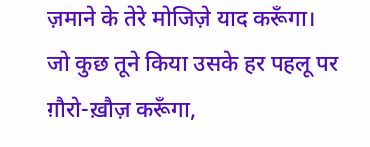ज़माने के तेरे मोजिज़े याद करूँगा।
जो कुछ तूने किया उसके हर पहलू पर ग़ौरो-ख़ौज़ करूँगा,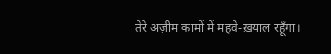तेरे अज़ीम कामों में महवे-ख़याल रहूँगा।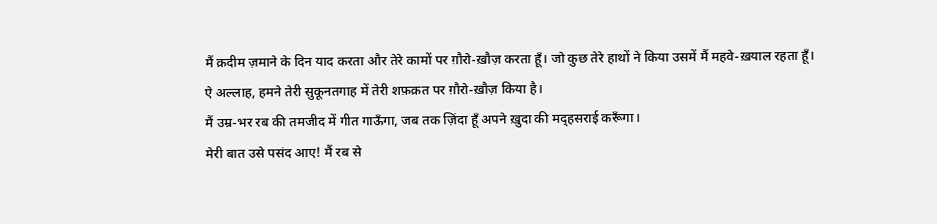मैं क़दीम ज़माने के दिन याद करता और तेरे कामों पर ग़ौरो-ख़ौज़ करता हूँ। जो कुछ तेरे हाथों ने किया उसमें मैं महवे-ख़याल रहता हूँ।
ऐ अल्लाह, हमने तेरी सुकूनतगाह में तेरी शफ़क़त पर ग़ौरो-ख़ौज़ किया है।
मैं उम्र-भर रब की तमजीद में गीत गाऊँगा, जब तक ज़िंदा हूँ अपने ख़ुदा की मद्हसराई करूँगा।
मेरी बात उसे पसंद आए! मैं रब से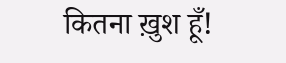कितना ख़ुश हूँ!